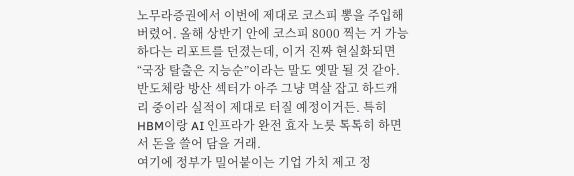노무라증권에서 이번에 제대로 코스피 뽕을 주입해버렸어. 올해 상반기 안에 코스피 8000 찍는 거 가능하다는 리포트를 던졌는데, 이거 진짜 현실화되면 “국장 탈출은 지능순”이라는 말도 옛말 될 것 같아. 반도체랑 방산 섹터가 아주 그냥 멱살 잡고 하드캐리 중이라 실적이 제대로 터질 예정이거든. 특히 HBM이랑 AI 인프라가 완전 효자 노릇 톡톡히 하면서 돈을 쓸어 담을 거래.
여기에 정부가 밀어붙이는 기업 가치 제고 정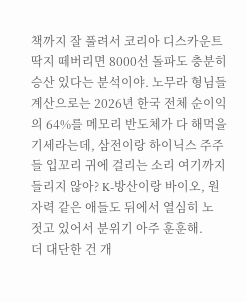책까지 잘 풀려서 코리아 디스카운트 딱지 떼버리면 8000선 돌파도 충분히 승산 있다는 분석이야. 노무라 형님들 계산으로는 2026년 한국 전체 순이익의 64%를 메모리 반도체가 다 해먹을 기세라는데, 삼전이랑 하이닉스 주주들 입꼬리 귀에 걸리는 소리 여기까지 들리지 않아? K-방산이랑 바이오, 원자력 같은 애들도 뒤에서 열심히 노 젓고 있어서 분위기 아주 훈훈해.
더 대단한 건 개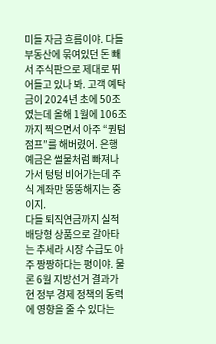미들 자금 흐름이야. 다들 부동산에 묶여있던 돈 빼서 주식판으로 제대로 뛰어들고 있나 봐. 고객 예탁금이 2024년 초에 50조였는데 올해 1월에 106조까지 찍으면서 아주 “퀀텀 점프”를 해버렸어. 은행 예금은 썰물처럼 빠져나가서 텅텅 비어가는데 주식 계좌만 뚱뚱해지는 중이지.
다들 퇴직연금까지 실적 배당형 상품으로 갈아타는 추세라 시장 수급도 아주 짱짱하다는 평이야. 물론 6월 지방선거 결과가 현 정부 경제 정책의 동력에 영향을 줄 수 있다는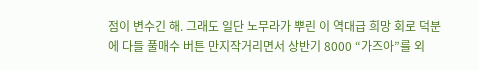점이 변수긴 해. 그래도 일단 노무라가 뿌린 이 역대급 희망 회로 덕분에 다들 풀매수 버튼 만지작거리면서 상반기 8000 “가즈아”를 외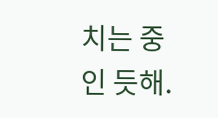치는 중인 듯해.